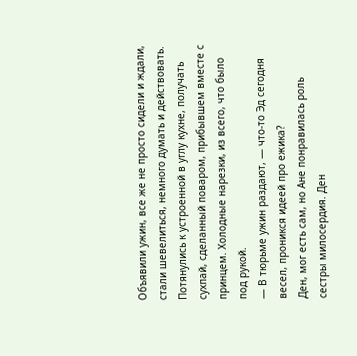Объявили ужин, все же не просто сидели и ждали, стали шевелиться, немного думать и действовать. Потянулись к устроенной в углу кухне, получать сухпай, сделанный поваром, прибывшем вместе с принцем. Холодные нарезки, из всего, что было под рукой.
— В тюрьме ужин раздают, — что-то Эд сегодня весел, проникся идеей про ежика?
Ден, мог есть сам, но Ане понравилась роль сестры милосердия. Ден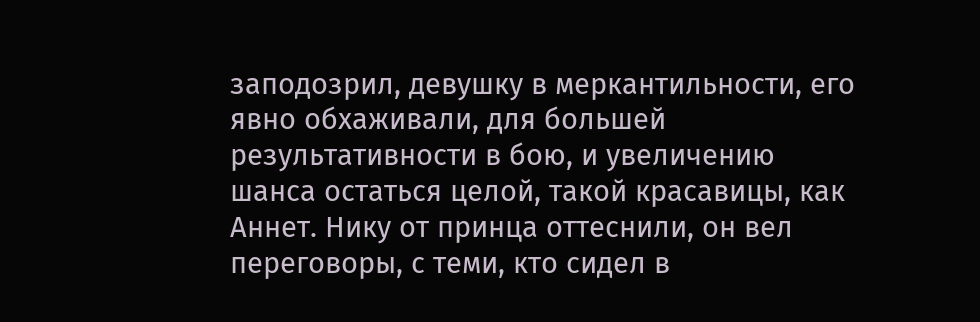заподозрил, девушку в меркантильности, его явно обхаживали, для большей результативности в бою, и увеличению шанса остаться целой, такой красавицы, как Аннет. Нику от принца оттеснили, он вел переговоры, с теми, кто сидел в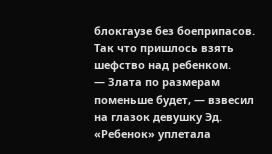блокгаузе без боеприпасов. Так что пришлось взять шефство над ребенком.
— Злата по размерам поменьше будет, — взвесил на глазок девушку Эд.
«Ребенок» уплетала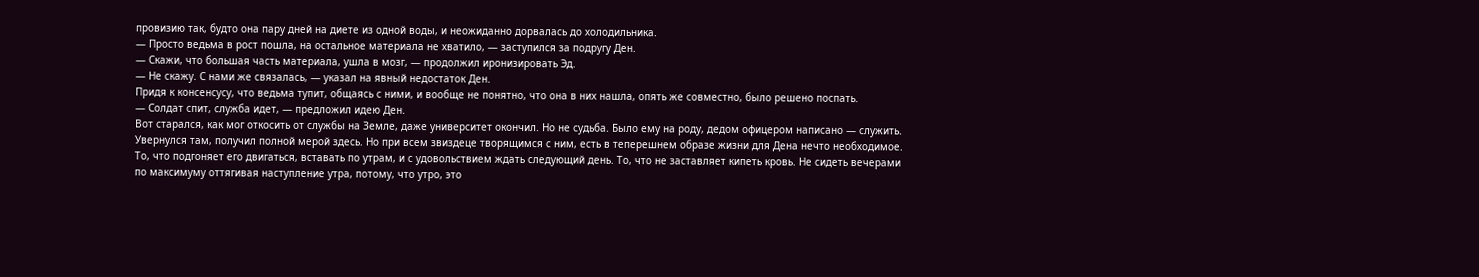провизию так, будто она пару дней на диете из одной воды, и неожиданно дорвалась до холодильника.
— Просто ведьма в рост пошла, на остальное материала не хватило, — заступился за подругу Ден.
— Скажи, что большая часть материала, ушла в мозг, — продолжил иронизировать Эд.
— Не скажу. С нами же связалась, — указал на явный недостаток Ден.
Придя к консенсусу, что ведьма тупит, общаясь с ними, и вообще не понятно, что она в них нашла, опять же совместно, было решено поспать.
— Солдат спит, служба идет, — предложил идею Ден.
Вот старался, как мог откосить от службы на Земле, даже университет окончил. Но не судьба. Было ему на роду, дедом офицером написано — служить. Увернулся там, получил полной мерой здесь. Но при всем звиздеце творящимся с ним, есть в теперешнем образе жизни для Дена нечто необходимое. То, что подгоняет его двигаться, вставать по утрам, и с удовольствием ждать следующий день. То, что не заставляет кипеть кровь. Не сидеть вечерами по максимуму оттягивая наступление утра, потому, что утро, это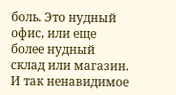боль. Это нудный офис, или еще более нудный склад или магазин. И так ненавидимое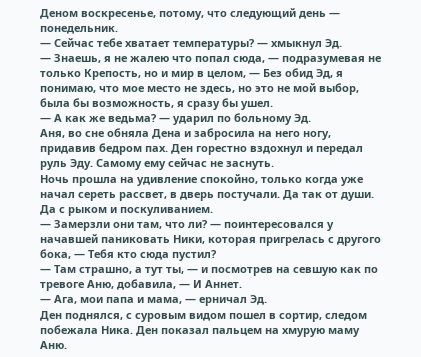Деном воскресенье, потому, что следующий день — понедельник.
— Сейчас тебе хватает температуры? — хмыкнул Эд.
— Знаешь, я не жалею что попал сюда, — подразумевая не только Крепость, но и мир в целом, — Без обид Эд, я понимаю, что мое место не здесь, но это не мой выбор, была бы возможность, я сразу бы ушел.
— А как же ведьма? — ударил по больному Эд.
Аня, во сне обняла Дена и забросила на него ногу, придавив бедром пах. Ден горестно вздохнул и передал руль Эду. Самому ему сейчас не заснуть.
Ночь прошла на удивление спокойно, только когда уже начал сереть рассвет, в дверь постучали. Да так от души. Да с рыком и поскуливанием.
— Замерзли они там, что ли? — поинтересовался у начавшей паниковать Ники, которая пригрелась с другого бока, — Тебя кто сюда пустил?
— Там страшно, а тут ты, — и посмотрев на севшую как по тревоге Аню, добавила, — И Аннет.
— Ага, мои папа и мама, — ерничал Эд.
Ден поднялся, с суровым видом пошел в сортир, следом побежала Ника. Ден показал пальцем на хмурую маму Аню.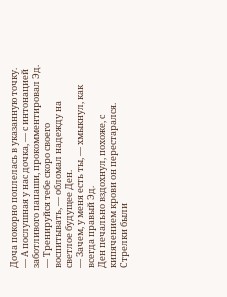Доча покорно поплелась в указанную точку.
— А послушная у нас дочка, — с интонацией заботливого папаши, прокомментировал Эд.
— Тренируйся тебе скоро своего воспитывать, — обломал надежду на светлое будущее Ден.
— Зачем, у меня есть ты, — хмыкнул, как всегда правый Эд.
Ден печально вздохнул, похоже, с кипячением крови он перестарался.
Стрелки были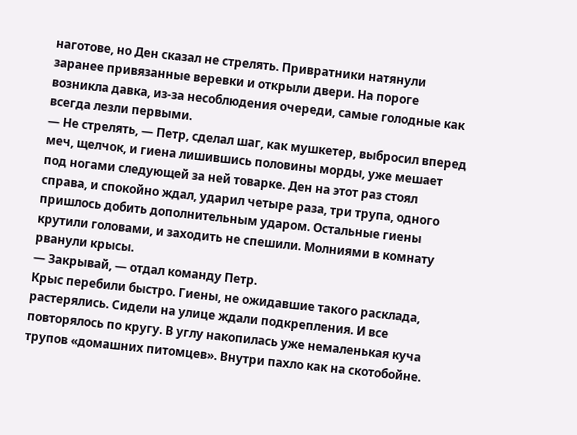наготове, но Ден сказал не стрелять. Привратники натянули заранее привязанные веревки и открыли двери. На пороге возникла давка, из-за несоблюдения очереди, самые голодные как всегда лезли первыми.
— Не стрелять, — Петр, сделал шаг, как мушкетер, выбросил вперед меч, щелчок, и гиена лишившись половины морды, уже мешает под ногами следующей за ней товарке. Ден на этот раз стоял справа, и спокойно ждал, ударил четыре раза, три трупа, одного пришлось добить дополнительным ударом. Остальные гиены крутили головами, и заходить не спешили. Молниями в комнату рванули крысы.
— Закрывай, — отдал команду Петр.
Крыс перебили быстро. Гиены, не ожидавшие такого расклада, растерялись. Сидели на улице ждали подкрепления. И все повторялось по кругу. В углу накопилась уже немаленькая куча трупов «домашних питомцев». Внутри пахло как на скотобойне.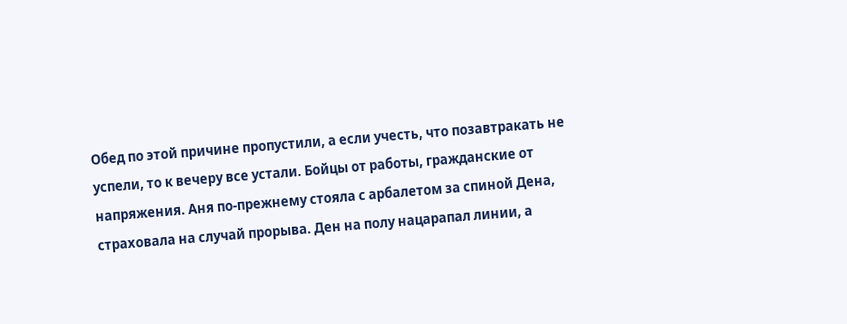Обед по этой причине пропустили, а если учесть, что позавтракать не успели, то к вечеру все устали. Бойцы от работы, гражданские от напряжения. Аня по-прежнему стояла с арбалетом за спиной Дена, страховала на случай прорыва. Ден на полу нацарапал линии, а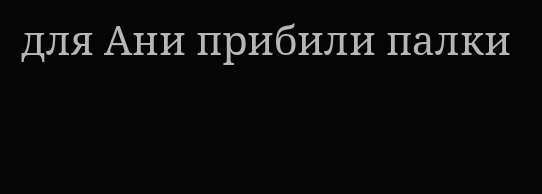для Ани прибили палки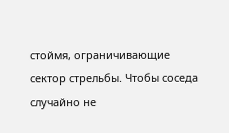стоймя, ограничивающие сектор стрельбы. Чтобы соседа случайно не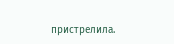пристрелила.